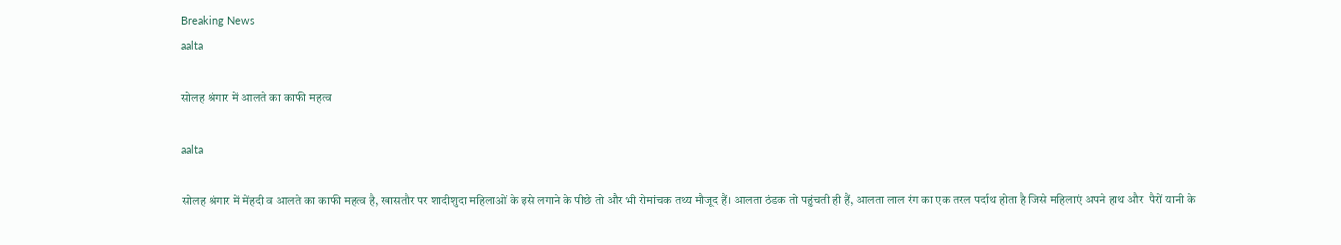Breaking News
aalta

सोलह श्रंगार में आलते का काफी महत्व

aalta

सोलह श्रंगार में मेंहदी व आलते का काफी महत्व है, खासतौर पर शादीशुदा महिलाओं के इसे लगाने के पीछे तो और भी रोमांचक तथ्य मौजूद हैं। आलता ठंडक तो पहुंचती ही हैं, आलता लाल रंग का एक तरल पर्दाथ होता है जिसे महिलाएं अपने हाथ और  पैरों यानी के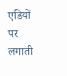एडियों पर लगाती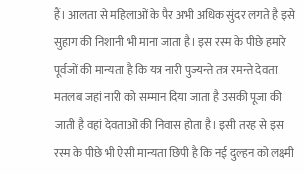हैं। आलता से महिलाओं के पैर अभी अधिक सुंदर लगते है इसे सुहाग की निशानी भी माना जाता है। इस रस्म के पीछे हमारे पूर्वजों की मान्यता है कि यत्र नारी पुज्यन्ते तत्र रमन्ते देवता मतलब जहां नारी को सम्मान दिया जाता है उसकी पूजा की जाती है वहां देवताओं की निवास होता है। इसी तरह से इस रस्म के पीछे भी ऐसी मान्यता छिपी है कि नई दुल्हन को लक्ष्मी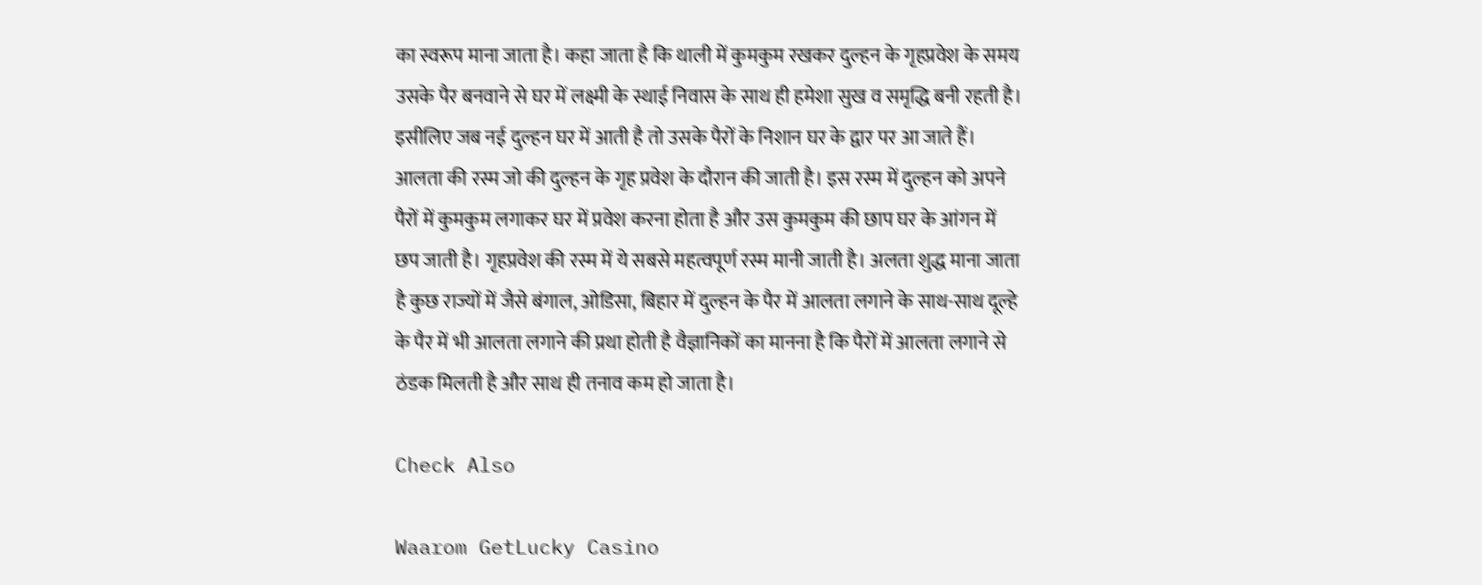का स्वरूप माना जाता है। कहा जाता है कि थाली में कुमकुम रखकर दुल्हन के गृहप्रवेश के समय उसके पैर बनवाने से घर में लक्ष्मी के स्थाई निवास के साथ ही हमेशा सुख व समृद्धि बनी रहती है। इसीलिए जब नई दुल्हन घर में आती है तो उसके पैरों के निशान घर के द्वार पर आ जाते हैं। आलता की रस्म जो की दुल्हन के गृह प्रवेश के दौरान की जाती है। इस रस्म में दुल्हन को अपने पैरों में कुमकुम लगाकर घर में प्रवेश करना होता है और उस कुमकुम की छाप घर के आंगन में छप जाती है। गृहप्रवेश की रस्म में ये सबसे महत्वपूर्ण रस्म मानी जाती है। अलता शुद्ध माना जाता है कुछ राज्यों में जैसे बंगाल, ओडिसा, बिहार में दुल्हन के पैर में आलता लगाने के साथ-साथ दूल्हे के पैर में भी आलता लगाने की प्रथा होती है वैज्ञानिकों का मानना है कि पैरों में आलता लगाने से ठंडक मिलती है और साथ ही तनाव कम हो जाता है।

Check Also

Waarom GetLucky Casino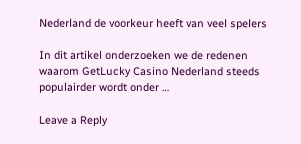Nederland de voorkeur heeft van veel spelers

In dit artikel onderzoeken we de redenen waarom GetLucky Casino Nederland steeds populairder wordt onder …

Leave a Reply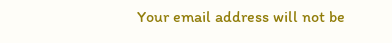Your email address will not be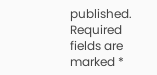published. Required fields are marked *